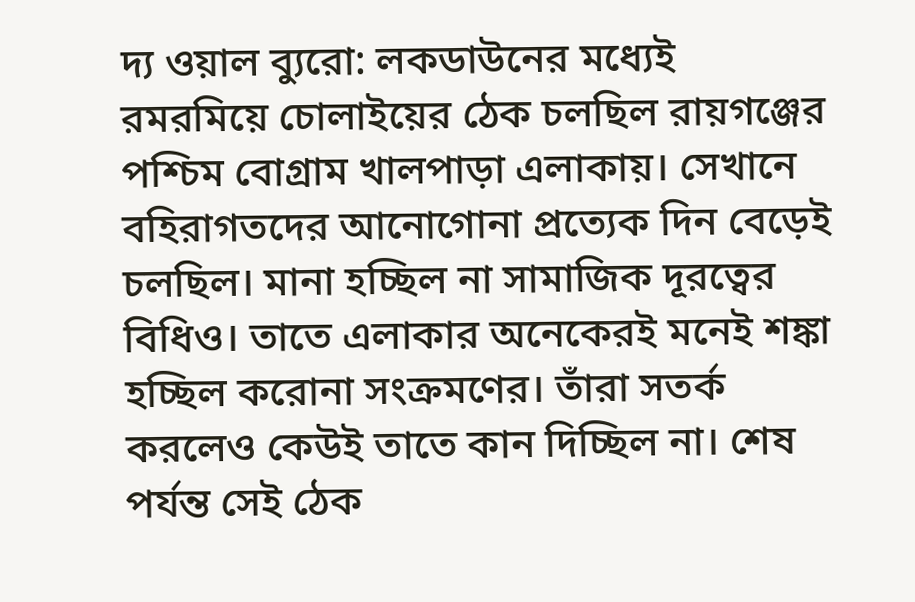দ্য ওয়াল ব্যুরো: লকডাউনের মধ্যেই রমরমিয়ে চোলাইয়ের ঠেক চলছিল রায়গঞ্জের পশ্চিম বোগ্রাম খালপাড়া এলাকায়। সেখানে বহিরাগতদের আনোগোনা প্রত্যেক দিন বেড়েই চলছিল। মানা হচ্ছিল না সামাজিক দূরত্বের বিধিও। তাতে এলাকার অনেকেরই মনেই শঙ্কা হচ্ছিল করোনা সংক্রমণের। তাঁরা সতর্ক করলেও কেউই তাতে কান দিচ্ছিল না। শেষ পর্যন্ত সেই ঠেক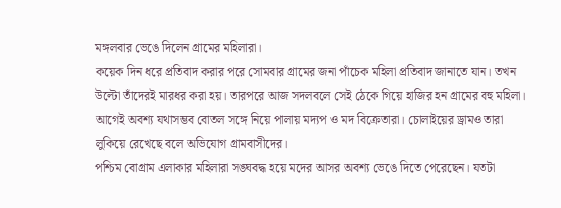মঙ্গলবার ভেঙে দিলেন গ্রামের মহিলারা।
কয়েক দিন ধরে প্রতিবাদ করার পরে সোমবার গ্রামের জনা পাঁচেক মহিলা প্রতিবাদ জানাতে যান। তখন উল্টো তাঁদেরই মারধর করা হয়। তারপরে আজ সদলবলে সেই ঠেকে গিয়ে হাজির হন গ্রামের বহু মহিলা। আগেই অবশ্য যথাসম্ভব বোতল সঙ্গে নিয়ে পালায় মদ্যপ ও মদ বিক্রেতারা। চোলাইয়ের ড্রামও তারা লুকিয়ে রেখেছে বলে অভিযোগ গ্রামবাসীদের।
পশ্চিম বোগ্রাম এলাকার মহিলারা সঙ্ঘবদ্ধ হয়ে মদের আসর অবশ্য ভেঙে দিতে পেরেছেন। যতটা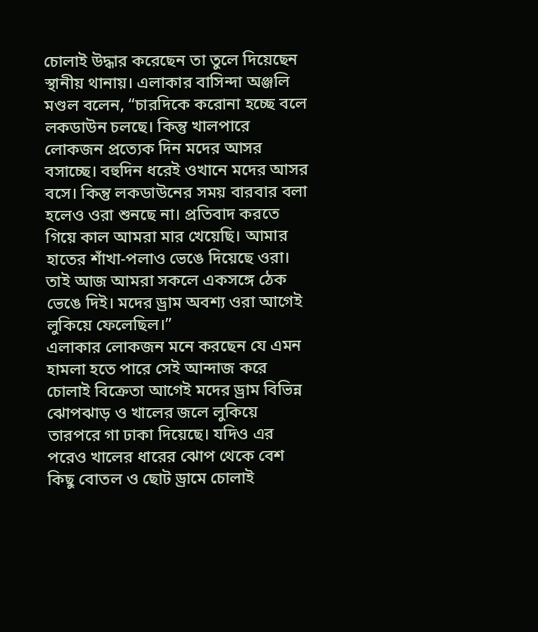চোলাই উদ্ধার করেছেন তা তুলে দিয়েছেন স্থানীয় থানায়। এলাকার বাসিন্দা অঞ্জলি মণ্ডল বলেন, “চারদিকে করোনা হচ্ছে বলে লকডাউন চলছে। কিন্তু খালপারে লোকজন প্রত্যেক দিন মদের আসর বসাচ্ছে। বহুদিন ধরেই ওখানে মদের আসর বসে। কিন্তু লকডাউনের সময় বারবার বলা হলেও ওরা শুনছে না। প্রতিবাদ করতে গিয়ে কাল আমরা মার খেয়েছি। আমার হাতের শাঁখা-পলাও ভেঙে দিয়েছে ওরা। তাই আজ আমরা সকলে একসঙ্গে ঠেক ভেঙে দিই। মদের ড্রাম অবশ্য ওরা আগেই লুকিয়ে ফেলেছিল।”
এলাকার লোকজন মনে করছেন যে এমন হামলা হতে পারে সেই আন্দাজ করে চোলাই বিক্রেতা আগেই মদের ড্রাম বিভিন্ন ঝোপঝাড় ও খালের জলে লুকিয়ে তারপরে গা ঢাকা দিয়েছে। যদিও এর পরেও খালের ধারের ঝোপ থেকে বেশ কিছু বোতল ও ছোট ড্রামে চোলাই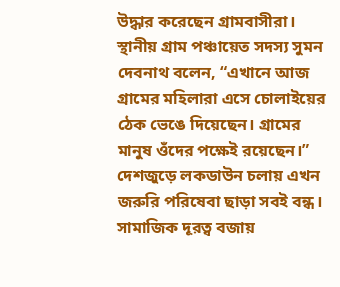উদ্ধার করেছেন গ্রামবাসীরা।
স্থানীয় গ্রাম পঞ্চায়েত সদস্য সুমন দেবনাথ বলেন, “এখানে আজ গ্রামের মহিলারা এসে চোলাইয়ের ঠেক ভেঙে দিয়েছেন। গ্রামের মানুষ ওঁদের পক্ষেই রয়েছেন।” দেশজুড়ে লকডাউন চলায় এখন জরুরি পরিষেবা ছাড়া সবই বন্ধ। সামাজিক দূরত্ব বজায়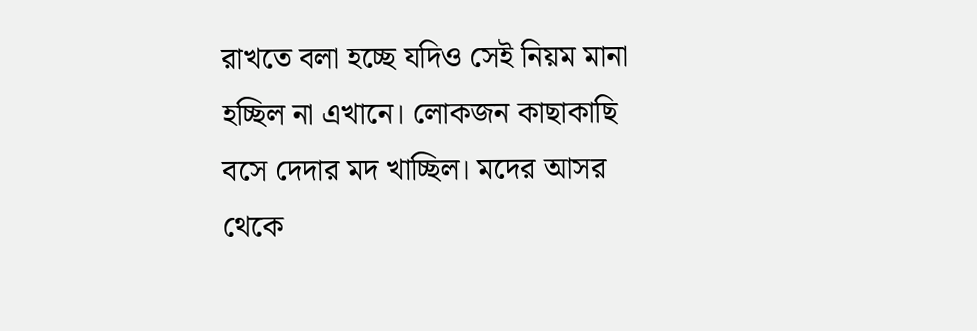রাখতে বলা হচ্ছে যদিও সেই নিয়ম মানা হচ্ছিল না এখানে। লোকজন কাছাকাছি বসে দেদার মদ খাচ্ছিল। মদের আসর থেকে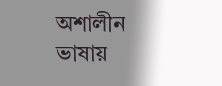অশালীন ভাষায়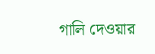গালি দেওয়ার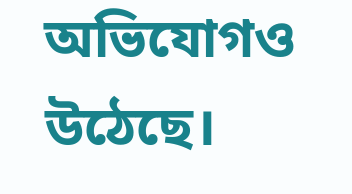অভিযোগও উঠেছে।